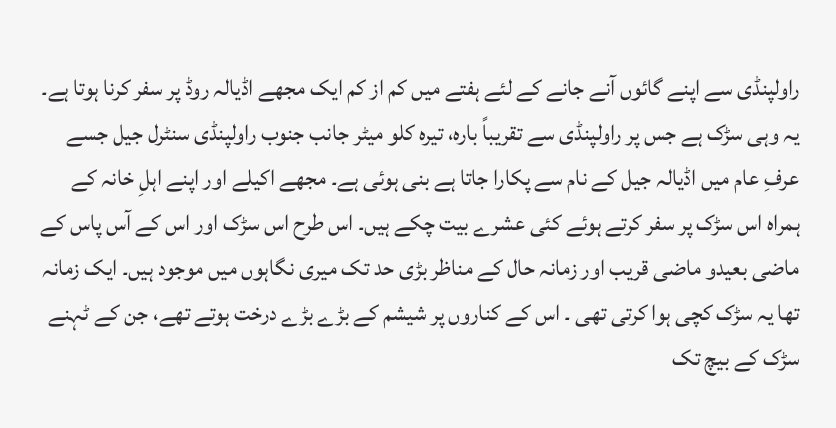راولپنڈی سے اپنے گائوں آنے جانے کے لئے ہفتے میں کم از کم ایک مجھے اڈیالہ روڈ پر سفر کرنا ہوتا ہے۔ یہ وہی سڑک ہے جس پر راولپنڈی سے تقریباً بارہ، تیرہ کلو میٹر جانب جنوب راولپنڈی سنٹرل جیل جسے عرفِ عام میں اڈیالہ جیل کے نام سے پکارا جاتا ہے بنی ہوئی ہے۔ مجھے اکیلے اور اپنے اہلِ خانہ کے ہمراہ اس سڑک پر سفر کرتے ہوئے کئی عشرے بیت چکے ہیں۔ اس طرح اس سڑک اور اس کے آس پاس کے ماضی بعیدو ماضی قریب اور زمانہ حال کے مناظر بڑی حد تک میری نگاہوں میں موجود ہیں۔ ایک زمانہ تھا یہ سڑک کچی ہوا کرتی تھی ۔ اس کے کناروں پر شیشم کے بڑے بڑے درخت ہوتے تھے، جن کے ٹہنے سڑک کے بیچ تک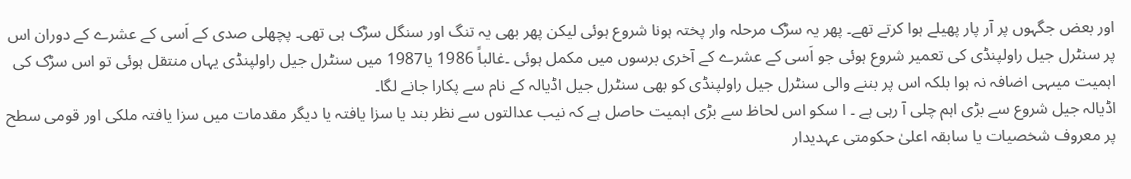اور بعض جگہوں پر آر پار پھیلے ہوا کرتے تھے۔ پھر یہ سڑک مرحلہ وار پختہ ہونا شروع ہوئی لیکن پھر بھی یہ تنگ اور سنگل سڑک ہی تھی۔ پچھلی صدی کے اَسی کے عشرے کے دوران اس پر سنٹرل جیل راولپنڈی کی تعمیر شروع ہوئی جو اَسی کے عشرے کے آخری برسوں میں مکمل ہوئی ۔غالباً 1986 یا1987 میں سنٹرل جیل راولپنڈی یہاں منتقل ہوئی تو اس سڑک کی اہمیت میںہی اضافہ نہ ہوا بلکہ اس پر بننے والی سنٹرل جیل راولپنڈی کو بھی سنٹرل جیل اڈیالہ کے نام سے پکارا جانے لگا۔
اڈیالہ جیل شروع سے بڑی اہم چلی آ رہی ہے ۔ ا سکو اس لحاظ سے بڑی اہمیت حاصل ہے کہ نیب عدالتوں سے نظر بند یا سزا یافتہ یا دیگر مقدمات میں سزا یافتہ ملکی اور قومی سطح پر معروف شخصیات یا سابقہ اعلیٰ حکومتی عہدیدار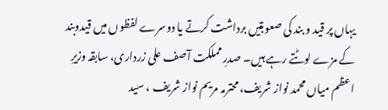یہاں پر قید و بند کی صعوبتیں برداشت کرتے یا دوسرے لفظوں میں قیدوبند کے مزے لوٹتے رہے ہیں۔ صدرِ مملکت آصف علی زرداری، سابقہ وزیرِ اعظم میاں محمد نواز شریف، محترمہ مریم نواز شریف ، سید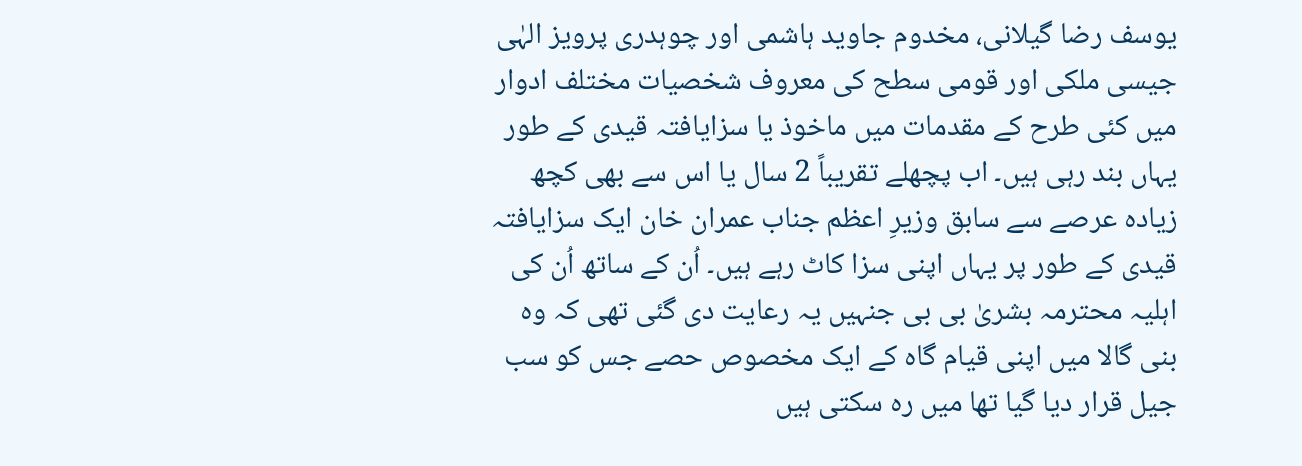یوسف رضا گیلانی، مخدوم جاوید ہاشمی اور چوہدری پرویز الہٰی جیسی ملکی اور قومی سطح کی معروف شخصیات مختلف ادوار میں کئی طرح کے مقدمات میں ماخوذ یا سزایافتہ قیدی کے طور یہاں بند رہی ہیں۔ اب پچھلے تقریباً 2 سال یا اس سے بھی کچھ زیادہ عرصے سے سابق وزیرِ اعظم جناب عمران خان ایک سزایافتہ قیدی کے طور پر یہاں اپنی سزا کاٹ رہے ہیں۔ اُن کے ساتھ اُن کی اہلیہ محترمہ بشریٰ بی بی جنہیں یہ رعایت دی گئی تھی کہ وہ بنی گالا میں اپنی قیام گاہ کے ایک مخصوص حصے جس کو سب جیل قرار دیا گیا تھا میں رہ سکتی ہیں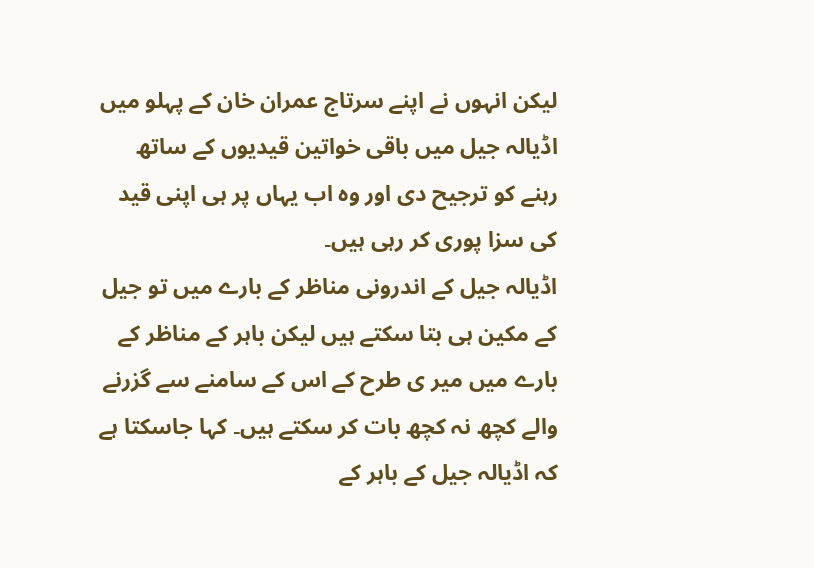لیکن انہوں نے اپنے سرتاج عمران خان کے پہلو میں اڈیالہ جیل میں باقی خواتین قیدیوں کے ساتھ رہنے کو ترجیح دی اور وہ اب یہاں پر ہی اپنی قید کی سزا پوری کر رہی ہیں۔
اڈیالہ جیل کے اندرونی مناظر کے بارے میں تو جیل کے مکین ہی بتا سکتے ہیں لیکن باہر کے مناظر کے بارے میں میر ی طرح کے اس کے سامنے سے گزرنے والے کچھ نہ کچھ بات کر سکتے ہیں۔ کہا جاسکتا ہے کہ اڈیالہ جیل کے باہر کے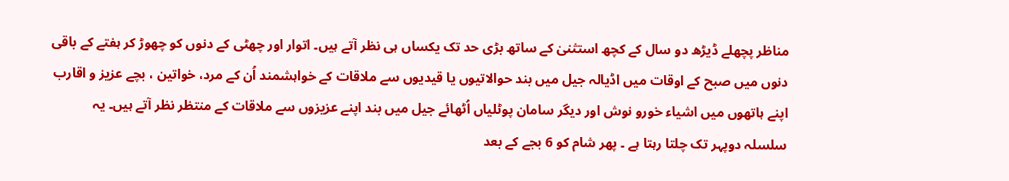مناظر پچھلے ڈیڑھ دو سال کے کچھ استثنیٰ کے ساتھ بڑی حد تک یکساں ہی نظر آتے ہیں۔ اتوار اور چھٹی کے دنوں کو چھوڑ کر ہفتے کے باقی دنوں میں صبح کے اوقات میں اڈیالہ جیل میں بند حوالاتیوں یا قیدیوں سے ملاقات کے خواہشمند اُن کے مرد، خواتین ، بچے عزیز و اقارب اپنے ہاتھوں میں اشیاء خورو نوش اور دیگر سامان پوٹلیاں اُٹھائے جیل میں بند اپنے عزیزوں سے ملاقات کے منتظر نظر آتے ہیں۔ یہ سلسلہ دوپہر تک چلتا رہتا ہے ۔ پھر شام کو 6 بجے کے بعد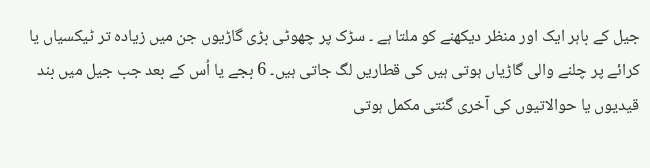جیل کے باہر ایک اور منظر دیکھنے کو ملتا ہے ۔ سڑک پر چھوٹی بڑی گاڑیوں جن میں زیادہ تر ٹیکسیاں یا کرائے پر چلنے والی گاڑیاں ہوتی ہیں کی قطاریں لگ جاتی ہیں۔ 6 بجے یا اُس کے بعد جب جیل میں بند قیدیوں یا حوالاتیوں کی آخری گنتی مکمل ہوتی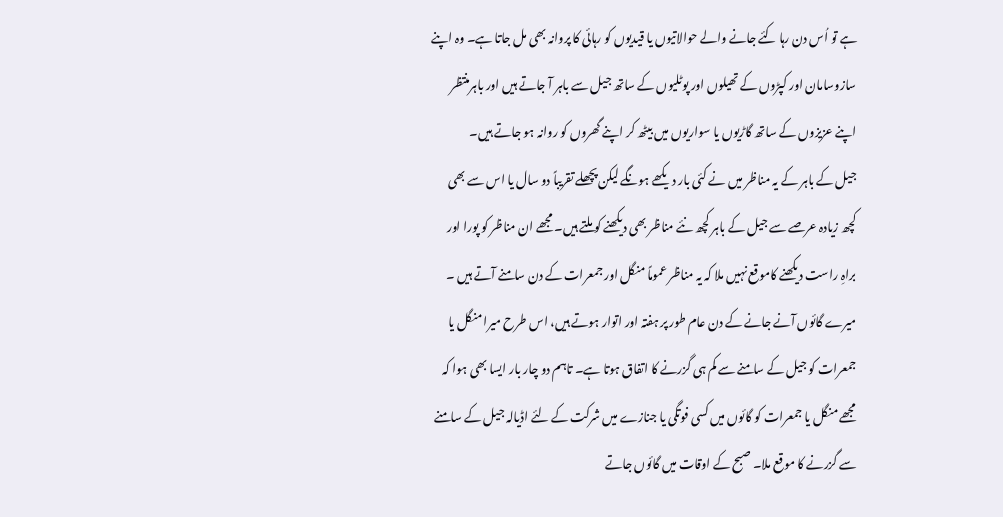ہے تو اُس دن رہا کئے جانے والے حوالاتیوں یا قیدیوں کو رہائی کا پروانہ بھی مل جاتا ہے۔ وہ اپنے سازوسامان اور کپڑوں کے تھیلوں اور پوٹلیوں کے ساتھ جیل سے باہر آ جاتے ہیں اور باہرمنتظر اپنے عزیزوں کے ساتھ گاڑیوں یا سواریوں میں بیٹھ کر اپنے گھروں کو روانہ ہو جاتے ہیں۔
جیل کے باہر کے یہ مناظر میں نے کئی بار دیکھے ہونگے لیکن پچھلے تقریباً دو سال یا اس سے بھی کچھ زیادہ عرصے سے جیل کے باہر کچھ نئے مناظر بھی دیکھنے کو ملتے ہیں۔ مجھے ان مناظر کو پورا اور براہِ راست دیکھنے کاموقع نہیں ملا کہ یہ مناظر عموماً منگل اور جمعرات کے دن سامنے آتے ہیں ۔ میرے گائوں آنے جانے کے دن عام طور پر ہفتہ اور اتوار ہوتے ہیں، اس طرح میرا منگل یا جمعرات کو جیل کے سامنے سے کم ہی گزرنے کا اتفاق ہوتا ہے۔ تاہم دو چار بار ایسا بھی ہوا کہ مجھے منگل یا جمعرات کو گائوں میں کسی فوتگی یا جنازے میں شرکت کے لئے اڈیالہ جیل کے سامنے سے گزرنے کا موقع ملا۔ صبح کے اوقات میں گائوں جاتے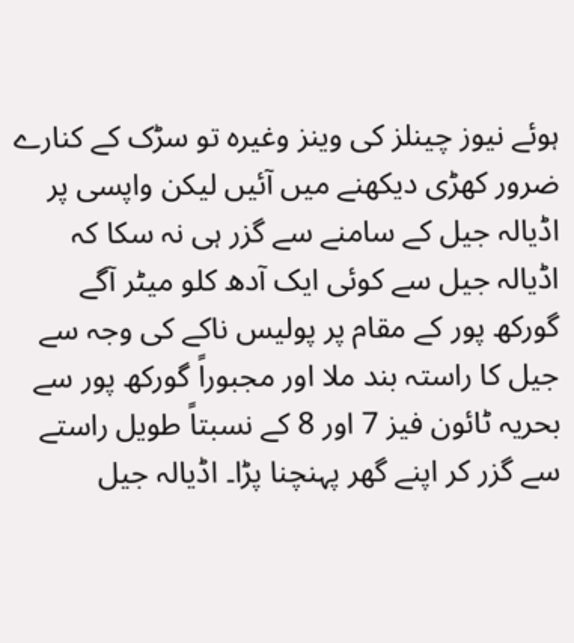ہوئے نیوز چینلز کی وینز وغیرہ تو سڑک کے کنارے ضرور کھڑی دیکھنے میں آئیں لیکن واپسی پر اڈیالہ جیل کے سامنے سے گزر ہی نہ سکا کہ اڈیالہ جیل سے کوئی ایک آدھ کلو میٹر آگے گورکھ پور کے مقام پر پولیس ناکے کی وجہ سے جیل کا راستہ بند ملا اور مجبوراً گورکھ پور سے بحریہ ٹائون فیز 7 اور 8 کے نسبتاً طویل راستے سے گزر کر اپنے گھر پہنچنا پڑا۔ اڈیالہ جیل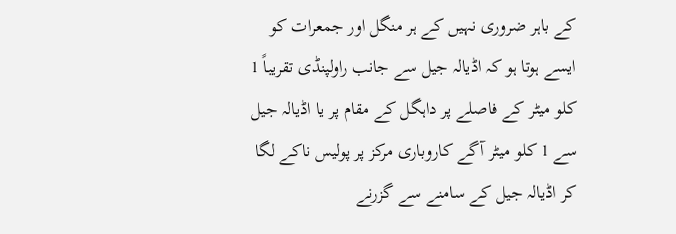کے باہر ضروری نہیں کے ہر منگل اور جمعرات کو ایسے ہوتا ہو کہ اڈیالہ جیل سے جانب راولپنڈی تقریباً 1 کلو میٹر کے فاصلے پر داہگل کے مقام پر یا اڈیالہ جیل سے 1 کلو میٹر آگے کاروباری مرکز پر پولیس ناکے لگا کر اڈیالہ جیل کے سامنے سے گزرنے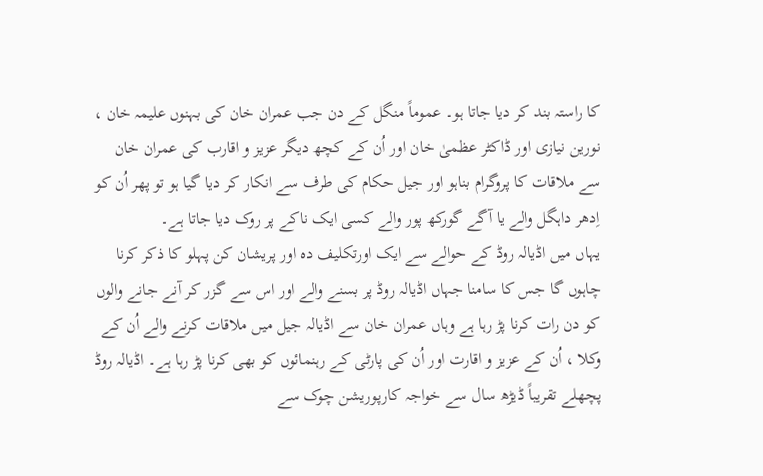کا راستہ بند کر دیا جاتا ہو۔ عموماً منگل کے دن جب عمران خان کی بہنوں علیمہ خان ، نورین نیازی اور ڈاکٹر عظمیٰ خان اور اُن کے کچھ دیگر عزیز و اقارب کی عمران خان سے ملاقات کا پروگرام بناہو اور جیل حکام کی طرف سے انکار کر دیا گیا ہو تو پھر اُن کو اِدھر داہگل والے یا آگے گورکھ پور والے کسی ایک ناکے پر روک دیا جاتا ہے۔
یہاں میں اڈیالہ روڈ کے حوالے سے ایک اورتکلیف دہ اور پریشان کن پہلو کا ذکر کرنا چاہوں گا جس کا سامنا جہاں اڈیالہ روڈ پر بسنے والے اور اس سے گزر کر آنے جانے والوں کو دن رات کرنا پڑ رہا ہے وہاں عمران خان سے اڈیالہ جیل میں ملاقات کرنے والے اُن کے وکلا ، اُن کے عزیز و اقارت اور اُن کی پارٹی کے رہنمائوں کو بھی کرنا پڑ رہا ہے۔ اڈیالہ روڈ پچھلے تقریباً ڈیڑھ سال سے خواجہ کارپوریشن چوک سے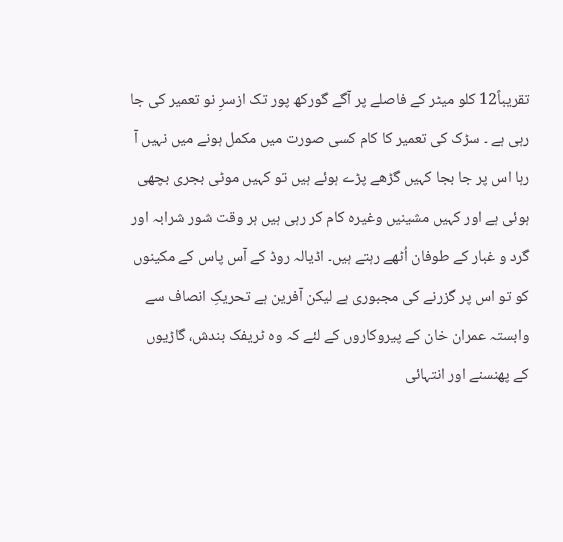تقریباً12 کلو میٹر کے فاصلے پر آگے گورکھ پور تک ازسرِ نو تعمیر کی جا رہی ہے ۔ سڑک کی تعمیر کا کام کسی صورت میں مکمل ہونے میں نہیں آ رہا اس پر جا بجا کہیں گڑھے پڑے ہوئے ہیں تو کہیں موٹی بجری بچھی ہوئی ہے اور کہیں مشینیں وغیرہ کام کر رہی ہیں ہر وقت شور شرابہ اور گرد و غبار کے طوفان اُٹھے رہتے ہیں۔ اڈیالہ روڈ کے آس پاس کے مکینوں کو تو اس پر گزرنے کی مجبوری ہے لیکن آفرین ہے تحریکِ انصاف سے وابستہ عمران خان کے پیروکاروں کے لئے کہ وہ ٹریفک بندش، گاڑیوں کے پھنسنے اور انتہائی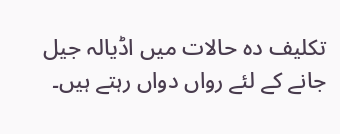تکلیف دہ حالات میں اڈیالہ جیل جانے کے لئے رواں دواں رہتے ہیں۔